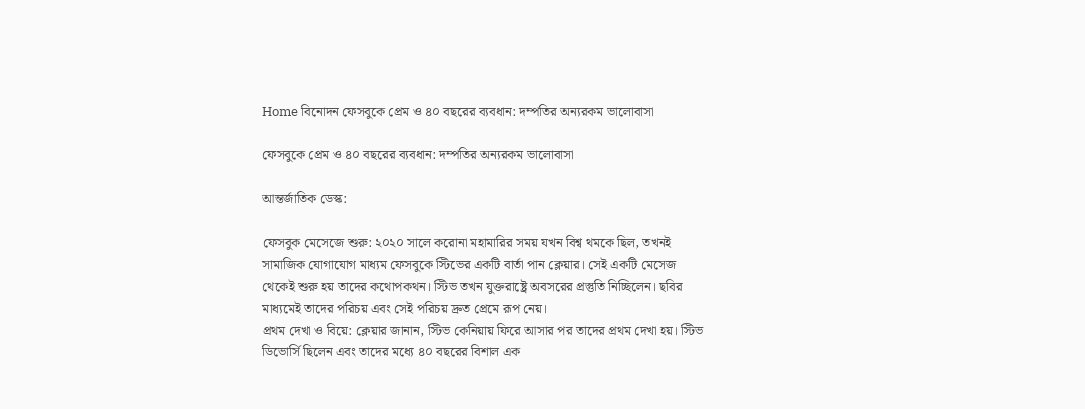Home বিনোদন ফেসবুকে প্রেম ও ৪০ বছরের ব্যবধান: দম্পতির অন্যরকম ভালোবাসা

ফেসবুকে প্রেম ও ৪০ বছরের ব্যবধান: দম্পতির অন্যরকম ভালোবাসা

আন্তর্জাতিক ডেস্ক:

ফেসবুক মেসেজে শুরু: ২০২০ সালে করোনা মহামারির সময় যখন বিশ্ব থমকে ছিল, তখনই সামাজিক যোগাযোগ মাধ্যম ফেসবুকে স্টিভের একটি বার্তা পান ক্লেয়ার। সেই একটি মেসেজ থেকেই শুরু হয় তাদের কথোপকথন। স্টিভ তখন যুক্তরাষ্ট্রে অবসরের প্রস্তুতি নিচ্ছিলেন। ছবির মাধ্যমেই তাদের পরিচয় এবং সেই পরিচয় দ্রুত প্রেমে রূপ নেয়।
প্রথম দেখা ও বিয়ে: ক্লেয়ার জানান, স্টিভ কেনিয়ায় ফিরে আসার পর তাদের প্রথম দেখা হয়। স্টিভ ডিভোর্সি ছিলেন এবং তাদের মধ্যে ৪০ বছরের বিশাল এক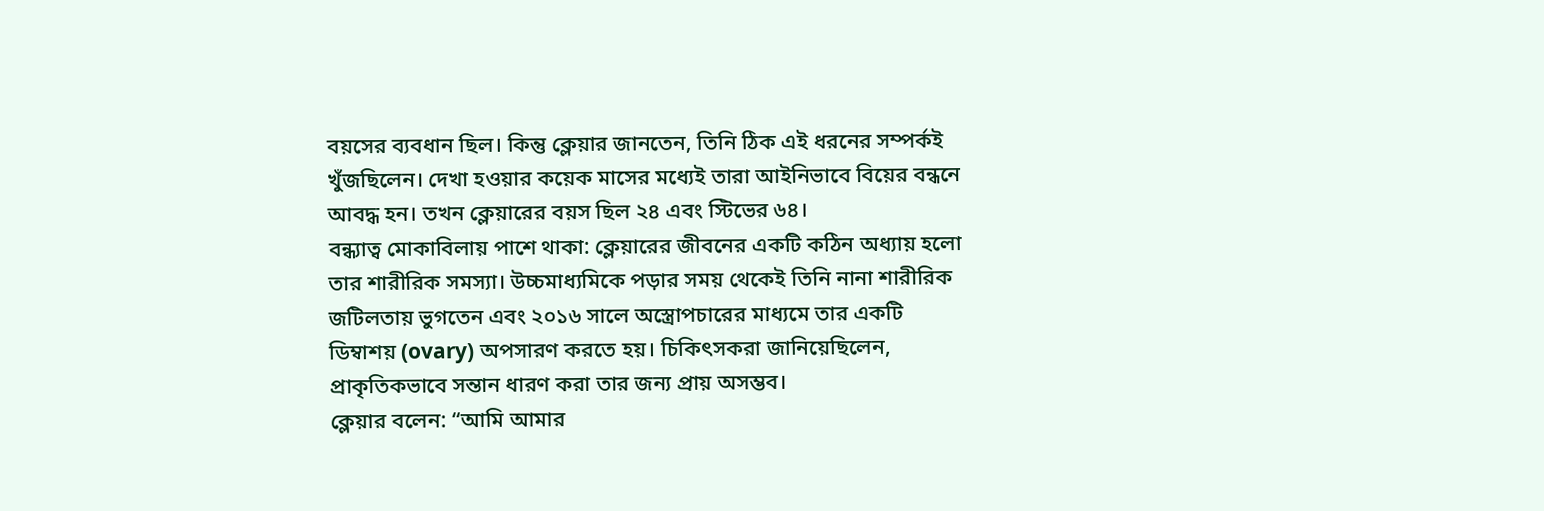বয়সের ব্যবধান ছিল। কিন্তু ক্লেয়ার জানতেন, তিনি ঠিক এই ধরনের সম্পর্কই খুঁজছিলেন। দেখা হওয়ার কয়েক মাসের মধ্যেই তারা আইনিভাবে বিয়ের বন্ধনে আবদ্ধ হন। তখন ক্লেয়ারের বয়স ছিল ২৪ এবং স্টিভের ৬৪।
বন্ধ্যাত্ব মোকাবিলায় পাশে থাকা: ক্লেয়ারের জীবনের একটি কঠিন অধ্যায় হলো তার শারীরিক সমস্যা। উচ্চমাধ্যমিকে পড়ার সময় থেকেই তিনি নানা শারীরিক জটিলতায় ভুগতেন এবং ২০১৬ সালে অস্ত্রোপচারের মাধ্যমে তার একটি ডিম্বাশয় (ovary) অপসারণ করতে হয়। চিকিৎসকরা জানিয়েছিলেন, প্রাকৃতিকভাবে সন্তান ধারণ করা তার জন্য প্রায় অসম্ভব।
ক্লেয়ার বলেন: “আমি আমার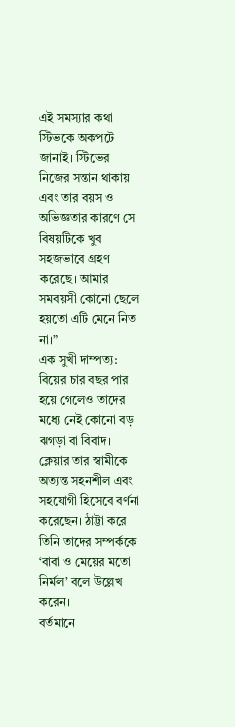এই সমস্যার কথা স্টিভকে অকপটে জানাই। স্টিভের নিজের সন্তান থাকায় এবং তার বয়স ও অভিজ্ঞতার কারণে সে বিষয়টিকে খুব সহজভাবে গ্রহণ করেছে। আমার সমবয়সী কোনো ছেলে হয়তো এটি মেনে নিত না।”
এক সুখী দাম্পত্য: বিয়ের চার বছর পার হয়ে গেলেও তাদের মধ্যে নেই কোনো বড় ঝগড়া বা বিবাদ। ক্লেয়ার তার স্বামীকে অত্যন্ত সহনশীল এবং সহযোগী হিসেবে বর্ণনা করেছেন। ঠাট্টা করে তিনি তাদের সম্পর্ককে ‘বাবা ও মেয়ের মতো নির্মল’ বলে উল্লেখ করেন।
বর্তমানে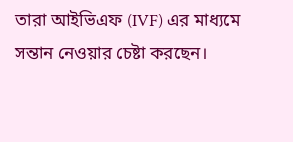তারা আইভিএফ (IVF) এর মাধ্যমে সন্তান নেওয়ার চেষ্টা করছেন।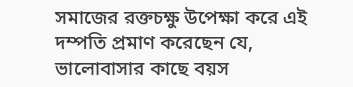সমাজের রক্তচক্ষু উপেক্ষা করে এই দম্পতি প্রমাণ করেছেন যে, ভালোবাসার কাছে বয়স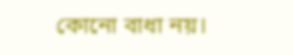কোনো বাধা নয়।